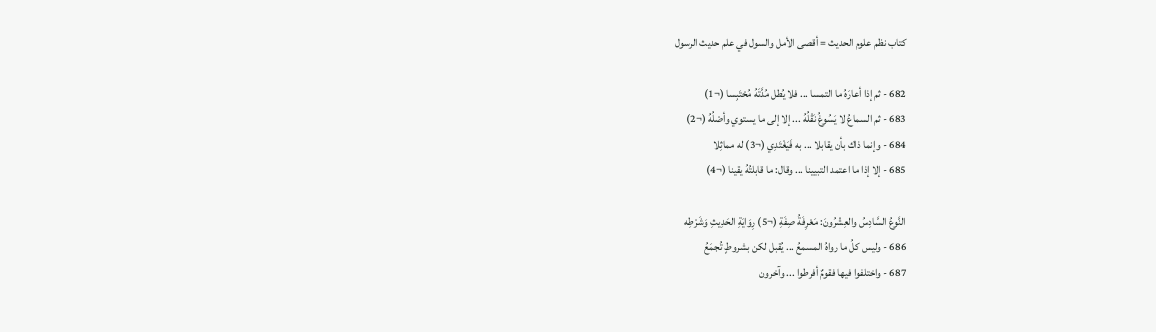كتاب نظم علوم الحديث = أقصى الأمل والسول في علم حديث الرسول

682 - ثم إذا أعارَهُ ما التمسا ... فلا يُطل مُدَّتَهُ مُحْتَبِسا (¬1)
683 - ثم السماعُ لا يَسُوغُ نَقْلُهُ ... إلا إلى ما يستوي وأصْلُهُ (¬2)
684 - وإنما ذاك بأن يقابلا ... به فَيَغْتَدِي (¬3) له مماثِلا
685 - إلا إذا ما اعتمد التبيينا ... وقال: ما قابلتُهُ يقينا (¬4)

النَّوعُ السَّادِسُ والعِشْرُونَ: مَعْرِفَةُ صِفَةِ (¬5) رِوَايَةِ الحَدِيثِ وَشَرْطِه
686 - وليس كلُ ما رواهُ المسمعُ ... يُقبل لكن بشروطٍ تُجمَعُ
687 - واختلفوا فيها فقومٌ أفرطوا ... وآخرون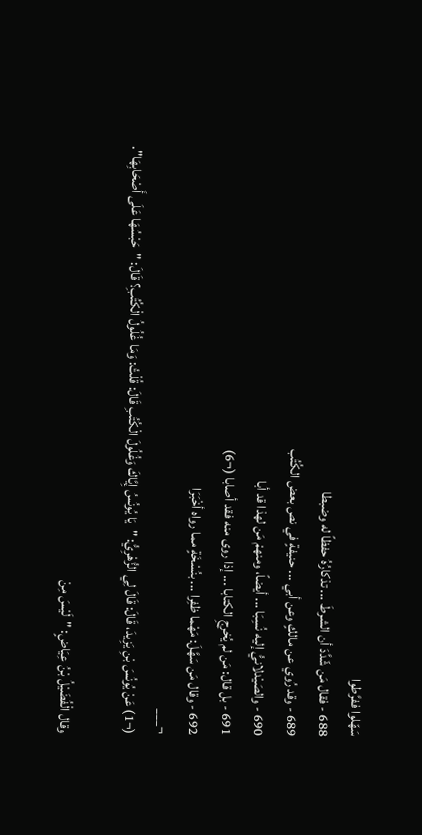سَهّلوا ففرَّطوا
688 - فقال مَن شّدَّدَ أن الشرطَ ... تذكارُهُ حفظاً له وضبطا
689 - وقد رُوي عن مالكٍ وعن أبي ... حنيفةٍ في نص بعض الكُتُب
690 - والصَيْدلانيُّ إليه نُسِبَا ... أيضاً، ومنهمْ مَن لهذا قد أبا
691 - بل قال: مَن لم يُخرِجِ الكتابا ... إذا روى منه فقد أصابا (¬6)
692 - وقال مَن سَهَّلَ: مَهْما ظفِرا ... بنُسْخَةٍ مما رواه أخْبَرَا
¬___
(¬1) عَنْ يُونُسَ بْنِ يَزِيدَ، قَالَ: قَالَ لِي الزُّهْرِيُّ: "يَا يُونُسُ إِيَّاكَ وَغُلُولَ الْكُتُبِ قَالَ: قُلْتُ: وَمَا غُلُولُ الْكُتُبِ؟ قَالَ: "حَبْسُهَا عَلَى أَصْحَابِهَا".

وقال الْفُضَيْلُ بْنُ عِيَاضٍ: "لَيْسَ مِنْ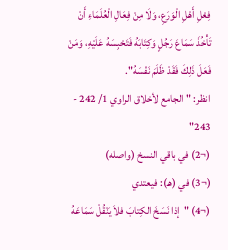فِعْلِ أَهْلِ الْوَرَعِ، وَلَا مِنْ فِعَالِ الْعُلَمَاءِ أَنْ تَأْخُذَ سَمَاعَ رَجُلٍ وَكِتَابَهُ فَتَحْبِسَهُ عَلَيْهِ، وَمَنْ فَعَلَ ذَلِكَ فَقَدْ ظَلَمَ نَفْسَهُ".
انظر: "الجامع لأخلاق الراوي 1/ 242 - 243"
(¬2) في باقي النسخ (واصله)
(¬3) في (هـ): فيعتدي
(¬4) "إذا نَسَخَ الكِتابَ فلاَ يَنْقُلْ سَمَاعَهُ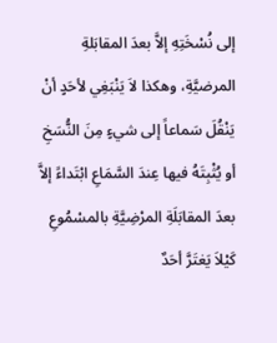إلى نُسْخَتِهِ إلاَّ بعدَ المقابَلةِ المرضيَّةِ، وهكذا لاَ يَنْبَغِي لأحَدٍ أنْ يَنْقُلَ سَماعاً إلى شيءٍ مِنَ النُّسَخِ أو يُثْبِتَهُ فيها عِندَ السَّمَاعِ ابْتَداءً إلاَّ بعدَ المقابَلَةِ المرْضِيَّةِ بالمسْمُوعِ كَيْلاَ يَغتَرَّ أحَدٌ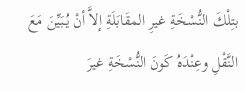بتِلْكَ النُّسْخَةِ غيرِ المقَابَلَةِ إلاَّ أنْ يُبَيِّنَ مَعَ النَّقْلِ وعِنْدَهُ كَونَ النُّسْخَةِ غيرَ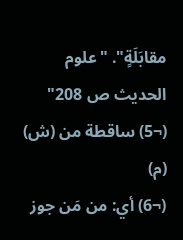مقابَلَةٍ". "علوم الحديث ص 208"
(¬5) ساقطة من (ش) (م)
(¬6) أي: من مَن جوز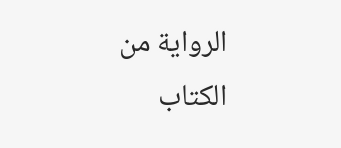الرواية من الكتاب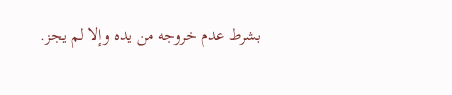بشرط عدم خروجه من يده وإلا لم يجز.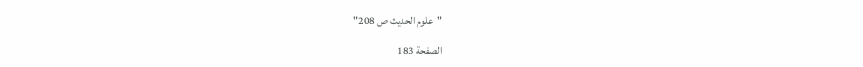"علوم الحديث ص 208"

الصفحة 183